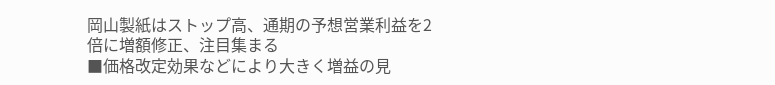岡山製紙はストップ高、通期の予想営業利益を2倍に増額修正、注目集まる
■価格改定効果などにより大きく増益の見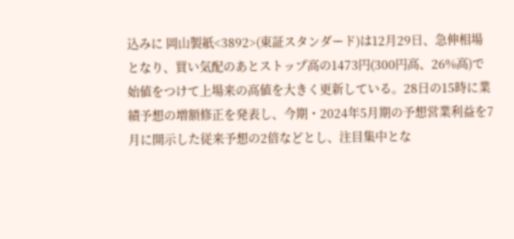込みに 岡山製紙<3892>(東証スタンダード)は12月29日、急伸相場となり、買い気配のあとストップ高の1473円(300円高、26%高)で始値をつけて上場来の高値を大きく更新している。28日の15時に業績予想の増額修正を発表し、今期・2024年5月期の予想営業利益を7月に開示した従来予想の2倍などとし、注目集中とな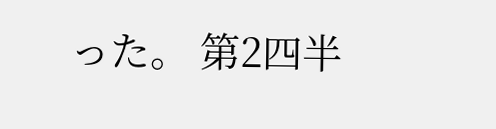った。 第2四半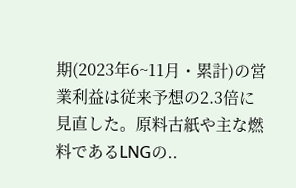期(2023年6~11月・累計)の営業利益は従来予想の2.3倍に見直した。原料古紙や主な燃料であるLNGの..